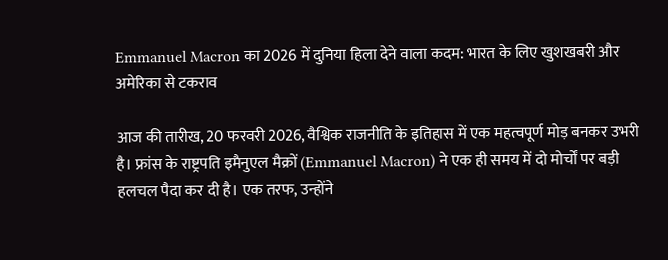Emmanuel Macron का 2026 में दुनिया हिला देने वाला कदम: भारत के लिए खुशखबरी और अमेरिका से टकराव

आज की तारीख, 20 फरवरी 2026, वैश्विक राजनीति के इतिहास में एक महत्वपूर्ण मोड़ बनकर उभरी है। फ्रांस के राष्ट्रपति इमैनुएल मैक्रों (Emmanuel Macron) ने एक ही समय में दो मोर्चों पर बड़ी हलचल पैदा कर दी है। एक तरफ, उन्होंने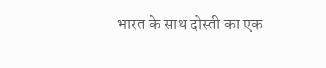भारत के साथ दोस्ती का एक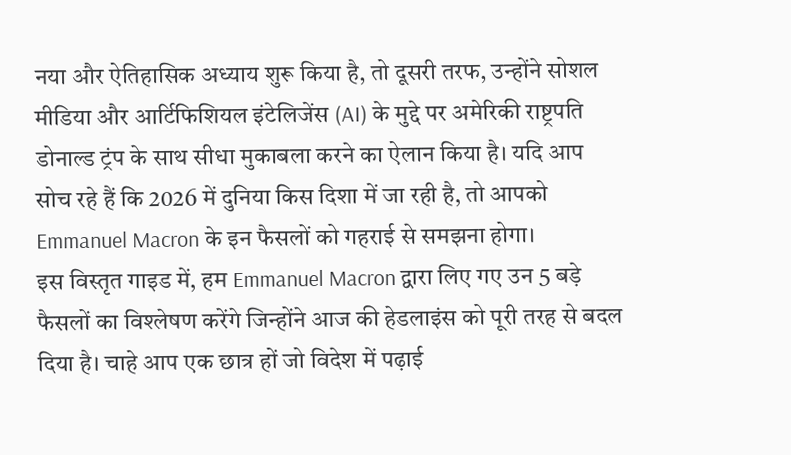नया और ऐतिहासिक अध्याय शुरू किया है, तो दूसरी तरफ, उन्होंने सोशल मीडिया और आर्टिफिशियल इंटेलिजेंस (AI) के मुद्दे पर अमेरिकी राष्ट्रपति डोनाल्ड ट्रंप के साथ सीधा मुकाबला करने का ऐलान किया है। यदि आप सोच रहे हैं कि 2026 में दुनिया किस दिशा में जा रही है, तो आपको Emmanuel Macron के इन फैसलों को गहराई से समझना होगा।
इस विस्तृत गाइड में, हम Emmanuel Macron द्वारा लिए गए उन 5 बड़े फैसलों का विश्लेषण करेंगे जिन्होंने आज की हेडलाइंस को पूरी तरह से बदल दिया है। चाहे आप एक छात्र हों जो विदेश में पढ़ाई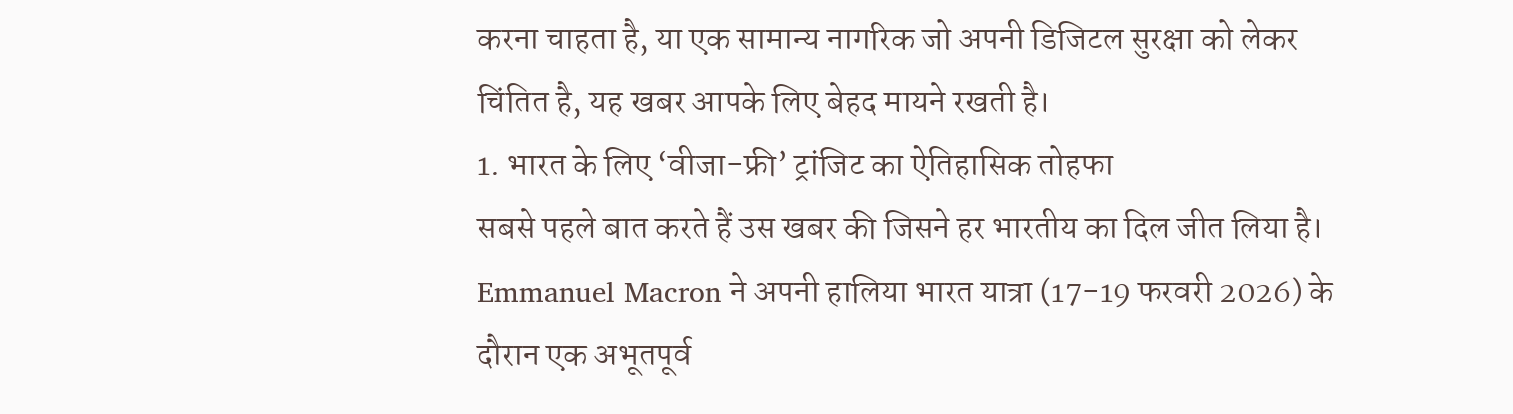करना चाहता है, या एक सामान्य नागरिक जो अपनी डिजिटल सुरक्षा को लेकर चिंतित है, यह खबर आपके लिए बेहद मायने रखती है।
1. भारत के लिए ‘वीजा-फ्री’ ट्रांजिट का ऐतिहासिक तोहफा
सबसे पहले बात करते हैं उस खबर की जिसने हर भारतीय का दिल जीत लिया है। Emmanuel Macron ने अपनी हालिया भारत यात्रा (17-19 फरवरी 2026) के दौरान एक अभूतपूर्व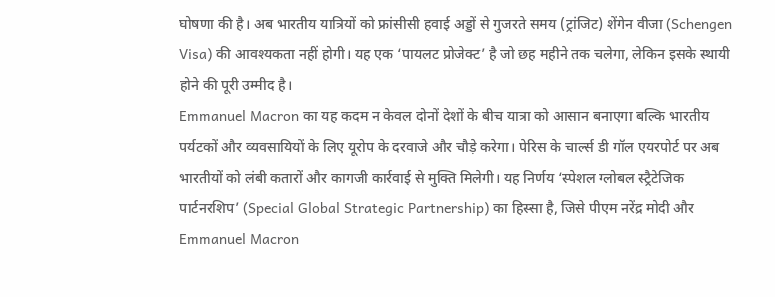घोषणा की है। अब भारतीय यात्रियों को फ्रांसीसी हवाई अड्डों से गुजरते समय (ट्रांजिट) शेंगेन वीजा (Schengen Visa) की आवश्यकता नहीं होगी। यह एक ‘पायलट प्रोजेक्ट’ है जो छह महीने तक चलेगा, लेकिन इसके स्थायी होने की पूरी उम्मीद है।
Emmanuel Macron का यह कदम न केवल दोनों देशों के बीच यात्रा को आसान बनाएगा बल्कि भारतीय पर्यटकों और व्यवसायियों के लिए यूरोप के दरवाजे और चौड़े करेगा। पेरिस के चार्ल्स डी गॉल एयरपोर्ट पर अब भारतीयों को लंबी कतारों और कागजी कार्रवाई से मुक्ति मिलेगी। यह निर्णय ‘स्पेशल ग्लोबल स्ट्रैटेजिक पार्टनरशिप’ (Special Global Strategic Partnership) का हिस्सा है, जिसे पीएम नरेंद्र मोदी और Emmanuel Macron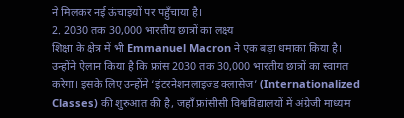ने मिलकर नई ऊंचाइयों पर पहुँचाया है।
2. 2030 तक 30,000 भारतीय छात्रों का लक्ष्य
शिक्षा के क्षेत्र में भी Emmanuel Macron ने एक बड़ा धमाका किया है। उन्होंने ऐलान किया है कि फ्रांस 2030 तक 30,000 भारतीय छात्रों का स्वागत करेगा। इसके लिए उन्होंने ‘इंटरनेशनलाइज्ड क्लासेज’ (Internationalized Classes) की शुरुआत की है, जहाँ फ्रांसीसी विश्वविद्यालयों में अंग्रेजी माध्यम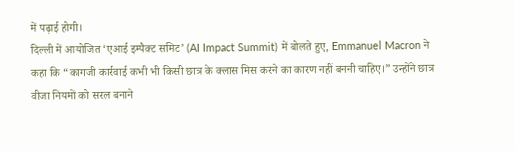में पढ़ाई होगी।
दिल्ली में आयोजित ‘एआई इम्पैक्ट समिट’ (AI Impact Summit) में बोलते हुए, Emmanuel Macron ने कहा कि “कागजी कार्रवाई कभी भी किसी छात्र के क्लास मिस करने का कारण नहीं बननी चाहिए।” उन्होंने छात्र वीजा नियमों को सरल बनाने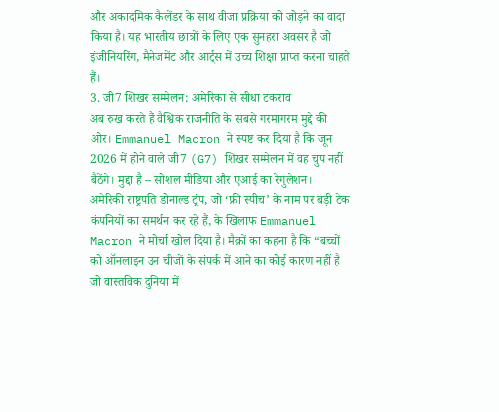और अकादमिक कैलेंडर के साथ वीजा प्रक्रिया को जोड़ने का वादा किया है। यह भारतीय छात्रों के लिए एक सुनहरा अवसर है जो इंजीनियरिंग, मैनेजमेंट और आर्ट्स में उच्च शिक्षा प्राप्त करना चाहते हैं।
3. जी7 शिखर सम्मेलन: अमेरिका से सीधा टकराव
अब रुख करते हैं वैश्विक राजनीति के सबसे गरमागरम मुद्दे की ओर। Emmanuel Macron ने स्पष्ट कर दिया है कि जून 2026 में होने वाले जी7 (G7) शिखर सम्मेलन में वह चुप नहीं बैठेंगे। मुद्दा है – सोशल मीडिया और एआई का रेगुलेशन।
अमेरिकी राष्ट्रपति डोनाल्ड ट्रंप, जो ‘फ्री स्पीच’ के नाम पर बड़ी टेक कंपनियों का समर्थन कर रहे हैं, के खिलाफ Emmanuel Macron ने मोर्चा खोल दिया है। मैक्रों का कहना है कि “बच्चों को ऑनलाइन उन चीजों के संपर्क में आने का कोई कारण नहीं है जो वास्तविक दुनिया में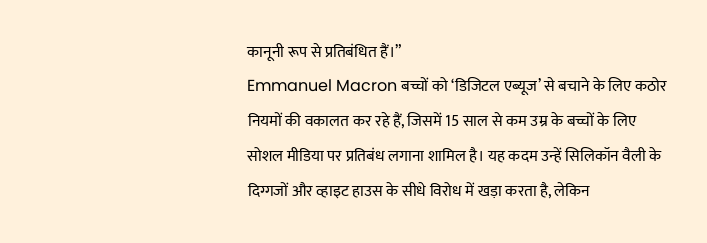कानूनी रूप से प्रतिबंधित हैं।”
Emmanuel Macron बच्चों को ‘डिजिटल एब्यूज’ से बचाने के लिए कठोर नियमों की वकालत कर रहे हैं, जिसमें 15 साल से कम उम्र के बच्चों के लिए सोशल मीडिया पर प्रतिबंध लगाना शामिल है। यह कदम उन्हें सिलिकॉन वैली के दिग्गजों और व्हाइट हाउस के सीधे विरोध में खड़ा करता है, लेकिन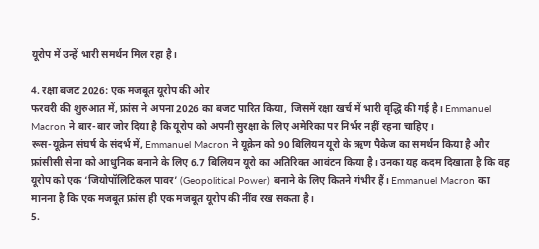यूरोप में उन्हें भारी समर्थन मिल रहा है।

4. रक्षा बजट 2026: एक मजबूत यूरोप की ओर
फरवरी की शुरुआत में, फ्रांस ने अपना 2026 का बजट पारित किया, जिसमें रक्षा खर्च में भारी वृद्धि की गई है। Emmanuel Macron ने बार-बार जोर दिया है कि यूरोप को अपनी सुरक्षा के लिए अमेरिका पर निर्भर नहीं रहना चाहिए।
रूस-यूक्रेन संघर्ष के संदर्भ में, Emmanuel Macron ने यूक्रेन को 90 बिलियन यूरो के ऋण पैकेज का समर्थन किया है और फ्रांसीसी सेना को आधुनिक बनाने के लिए 6.7 बिलियन यूरो का अतिरिक्त आवंटन किया है। उनका यह कदम दिखाता है कि वह यूरोप को एक ‘जियोपॉलिटिकल पावर’ (Geopolitical Power) बनाने के लिए कितने गंभीर हैं। Emmanuel Macron का मानना है कि एक मजबूत फ्रांस ही एक मजबूत यूरोप की नींव रख सकता है।
5.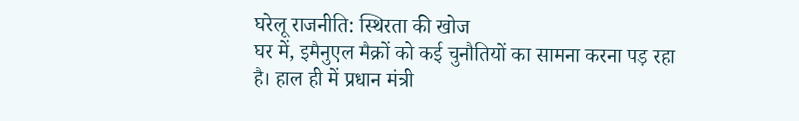घरेलू राजनीति: स्थिरता की खोज
घर में, इमैनुएल मैक्रों को कई चुनौतियों का सामना करना पड़ रहा है। हाल ही में प्रधान मंत्री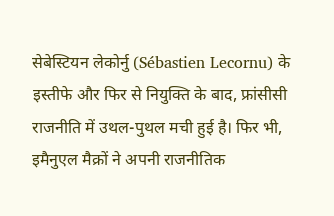सेबेस्टियन लेकोर्नु (Sébastien Lecornu) के इस्तीफे और फिर से नियुक्ति के बाद, फ्रांसीसी राजनीति में उथल-पुथल मची हुई है। फिर भी, इमैनुएल मैक्रों ने अपनी राजनीतिक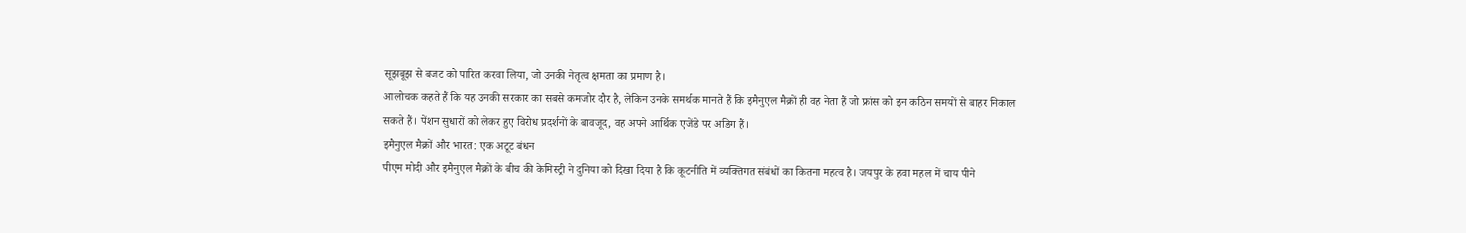सूझबूझ से बजट को पारित करवा लिया, जो उनकी नेतृत्व क्षमता का प्रमाण है।
आलोचक कहते हैं कि यह उनकी सरकार का सबसे कमजोर दौर है, लेकिन उनके समर्थक मानते हैं कि इमैनुएल मैक्रों ही वह नेता हैं जो फ्रांस को इन कठिन समयों से बाहर निकाल सकते हैं। पेंशन सुधारों को लेकर हुए विरोध प्रदर्शनों के बावजूद, वह अपने आर्थिक एजेंडे पर अडिग हैं।
इमैनुएल मैक्रों और भारत: एक अटूट बंधन
पीएम मोदी और इमैनुएल मैक्रों के बीच की केमिस्ट्री ने दुनिया को दिखा दिया है कि कूटनीति में व्यक्तिगत संबंधों का कितना महत्व है। जयपुर के हवा महल में चाय पीने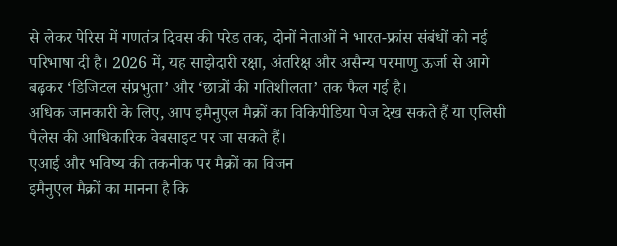से लेकर पेरिस में गणतंत्र दिवस की परेड तक, दोनों नेताओं ने भारत-फ्रांस संबंधों को नई परिभाषा दी है। 2026 में, यह साझेदारी रक्षा, अंतरिक्ष और असैन्य परमाणु ऊर्जा से आगे बढ़कर ‘डिजिटल संप्रभुता’ और ‘छात्रों की गतिशीलता’ तक फैल गई है।
अधिक जानकारी के लिए, आप इमैनुएल मैक्रों का विकिपीडिया पेज देख सकते हैं या एलिसी पैलेस की आधिकारिक वेबसाइट पर जा सकते हैं।
एआई और भविष्य की तकनीक पर मैक्रों का विजन
इमैनुएल मैक्रों का मानना है कि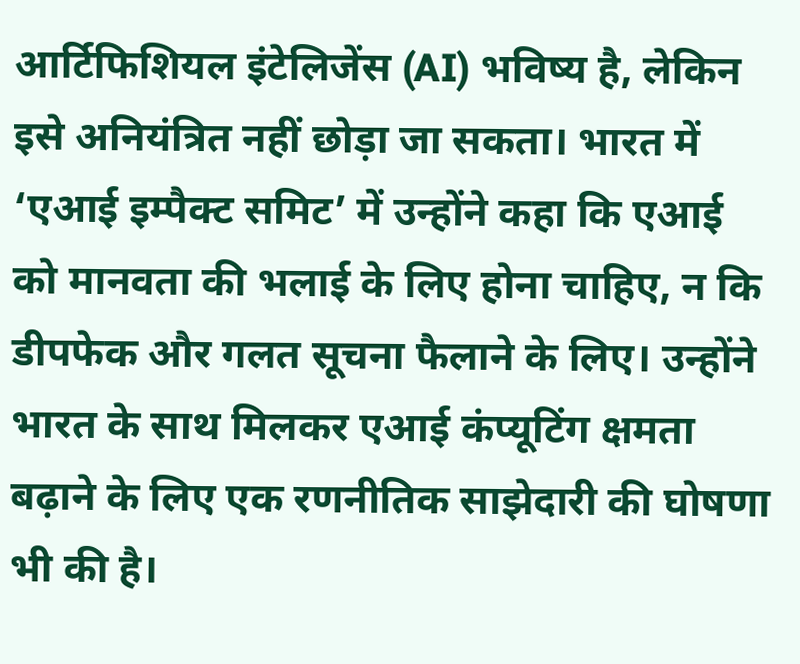आर्टिफिशियल इंटेलिजेंस (AI) भविष्य है, लेकिन इसे अनियंत्रित नहीं छोड़ा जा सकता। भारत में ‘एआई इम्पैक्ट समिट’ में उन्होंने कहा कि एआई को मानवता की भलाई के लिए होना चाहिए, न कि डीपफेक और गलत सूचना फैलाने के लिए। उन्होंने भारत के साथ मिलकर एआई कंप्यूटिंग क्षमता बढ़ाने के लिए एक रणनीतिक साझेदारी की घोषणा भी की है।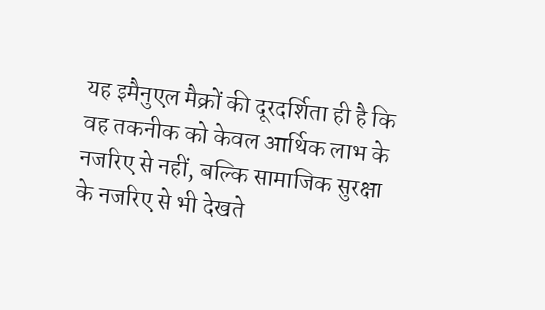यह इमैनुएल मैक्रों की दूरदर्शिता ही है कि वह तकनीक को केवल आर्थिक लाभ के नजरिए से नहीं, बल्कि सामाजिक सुरक्षा के नजरिए से भी देखते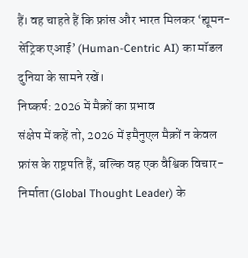हैं। वह चाहते हैं कि फ्रांस और भारत मिलकर ‘ह्यूमन-सेंट्रिक एआई’ (Human-Centric AI) का मॉडल दुनिया के सामने रखें।
निष्कर्ष: 2026 में मैक्रों का प्रभाव
संक्षेप में कहें तो, 2026 में इमैनुएल मैक्रों न केवल फ्रांस के राष्ट्रपति हैं, बल्कि वह एक वैश्विक विचार-निर्माता (Global Thought Leader) के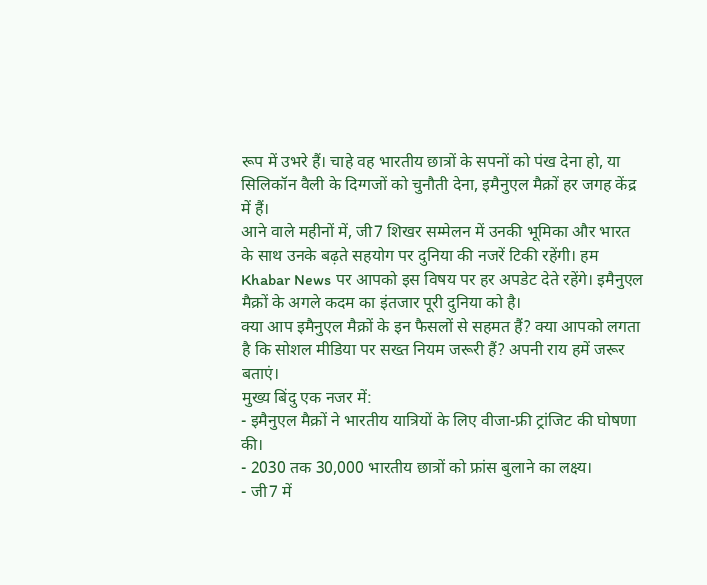रूप में उभरे हैं। चाहे वह भारतीय छात्रों के सपनों को पंख देना हो, या सिलिकॉन वैली के दिग्गजों को चुनौती देना, इमैनुएल मैक्रों हर जगह केंद्र में हैं।
आने वाले महीनों में, जी7 शिखर सम्मेलन में उनकी भूमिका और भारत के साथ उनके बढ़ते सहयोग पर दुनिया की नजरें टिकी रहेंगी। हम Khabar News पर आपको इस विषय पर हर अपडेट देते रहेंगे। इमैनुएल मैक्रों के अगले कदम का इंतजार पूरी दुनिया को है।
क्या आप इमैनुएल मैक्रों के इन फैसलों से सहमत हैं? क्या आपको लगता है कि सोशल मीडिया पर सख्त नियम जरूरी हैं? अपनी राय हमें जरूर बताएं।
मुख्य बिंदु एक नजर में:
- इमैनुएल मैक्रों ने भारतीय यात्रियों के लिए वीजा-फ्री ट्रांजिट की घोषणा की।
- 2030 तक 30,000 भारतीय छात्रों को फ्रांस बुलाने का लक्ष्य।
- जी7 में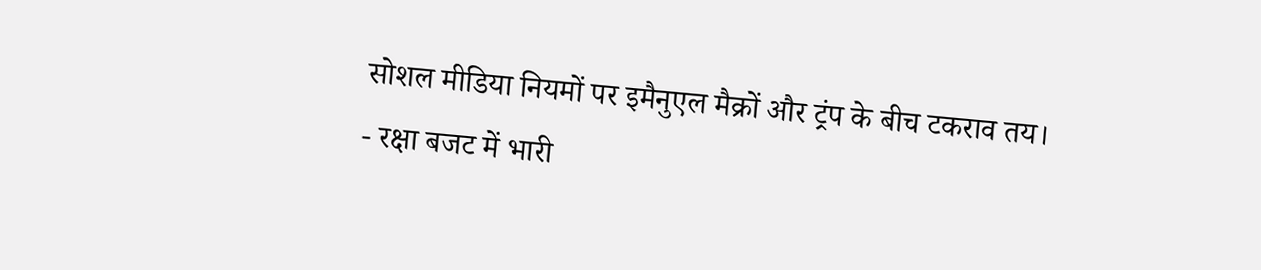सोशल मीडिया नियमों पर इमैनुएल मैक्रों और ट्रंप के बीच टकराव तय।
- रक्षा बजट में भारी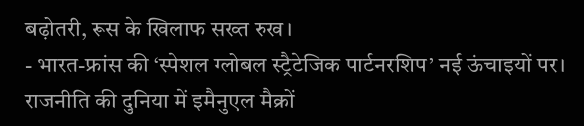बढ़ोतरी, रूस के खिलाफ सख्त रुख।
- भारत-फ्रांस की ‘स्पेशल ग्लोबल स्ट्रैटेजिक पार्टनरशिप’ नई ऊंचाइयों पर।
राजनीति की दुनिया में इमैनुएल मैक्रों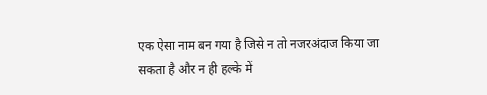एक ऐसा नाम बन गया है जिसे न तो नजरअंदाज किया जा सकता है और न ही हल्के में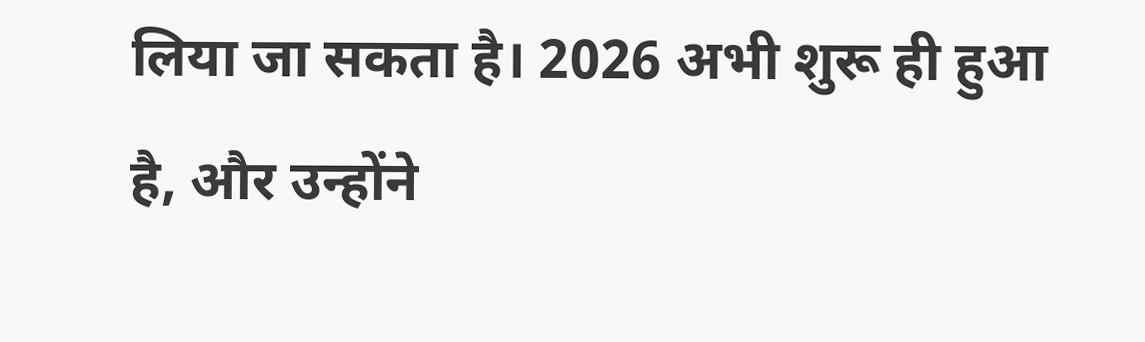लिया जा सकता है। 2026 अभी शुरू ही हुआ है, और उन्होंने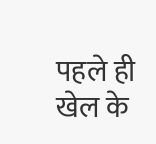पहले ही खेल के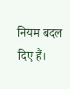नियम बदल दिए हैं।